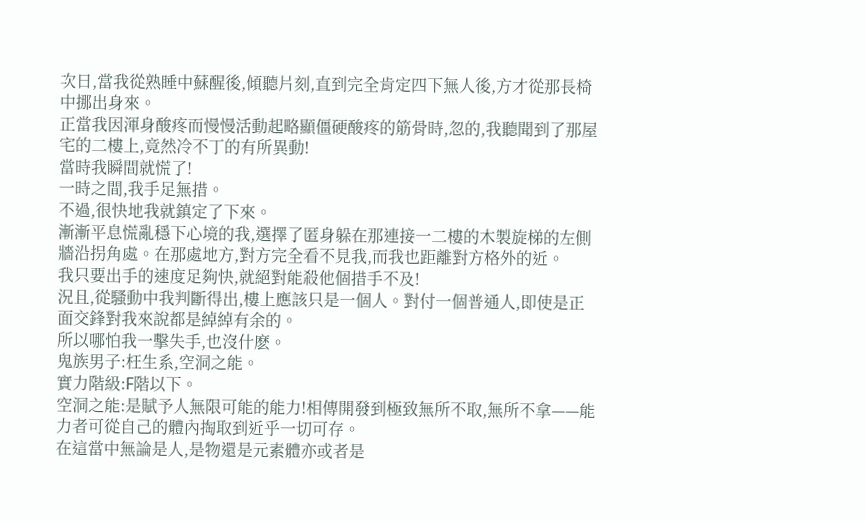次日,當我從熟睡中蘇醒後,傾聽片刻,直到完全肯定四下無人後,方才從那長椅中挪出身來。
正當我因渾身酸疼而慢慢活動起略顯僵硬酸疼的筋骨時,忽的,我聽聞到了那屋宅的二樓上,竟然冷不丁的有所異動!
當時我瞬間就慌了!
一時之間,我手足無措。
不過,很快地我就鎮定了下來。
漸漸平息慌亂穩下心境的我,選擇了匿身躲在那連接一二樓的木製旋梯的左側牆沿拐角處。在那處地方,對方完全看不見我,而我也距離對方格外的近。
我只要出手的速度足夠快,就絕對能殺他個措手不及!
況且,從騷動中我判斷得出,樓上應該只是一個人。對付一個普通人,即使是正面交鋒對我來說都是綽綽有余的。
所以哪怕我一擊失手,也沒什麽。
鬼族男子:枉生系,空洞之能。
實力階級:F階以下。
空洞之能:是賦予人無限可能的能力!相傳開發到極致無所不取,無所不拿——能力者可從自己的體內掏取到近乎一切可存。
在這當中無論是人,是物還是元素體亦或者是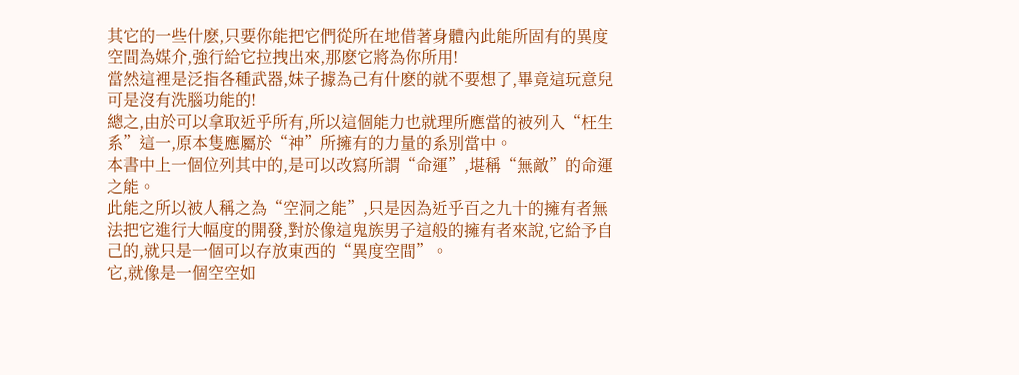其它的一些什麽,只要你能把它們從所在地借著身體內此能所固有的異度空間為媒介,強行給它拉拽出來,那麽它將為你所用!
當然這裡是泛指各種武器,妹子據為己有什麽的就不要想了,畢竟這玩意兒可是沒有洗腦功能的!
總之,由於可以拿取近乎所有,所以這個能力也就理所應當的被列入“枉生系”這一,原本隻應屬於“神”所擁有的力量的系別當中。
本書中上一個位列其中的,是可以改寫所謂“命運”,堪稱“無敵”的命運之能。
此能之所以被人稱之為“空洞之能”,只是因為近乎百之九十的擁有者無法把它進行大幅度的開發,對於像這鬼族男子這般的擁有者來說,它給予自己的,就只是一個可以存放東西的“異度空間”。
它,就像是一個空空如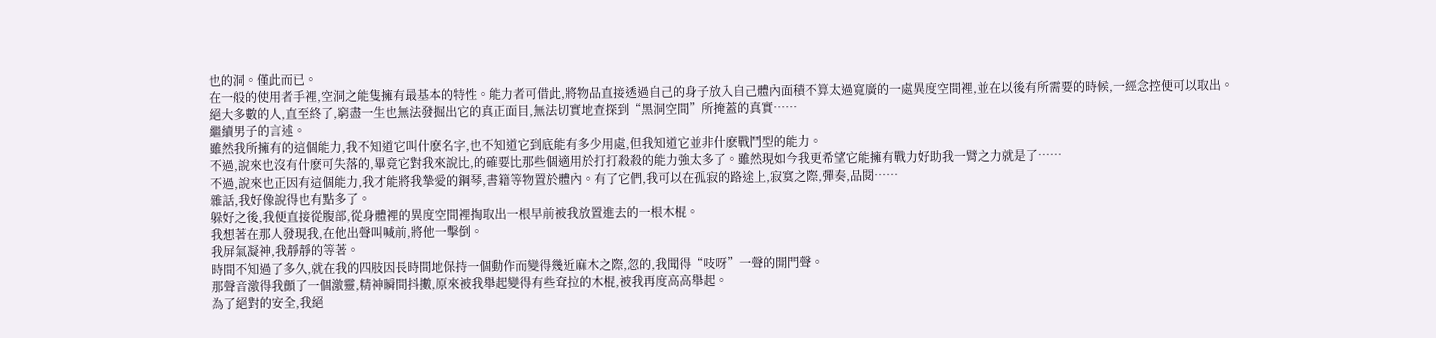也的洞。僅此而已。
在一般的使用者手裡,空洞之能隻擁有最基本的特性。能力者可借此,將物品直接透過自己的身子放入自己體內面積不算太過寬廣的一處異度空間裡,並在以後有所需要的時候,一經念控便可以取出。
絕大多數的人,直至終了,窮盡一生也無法發掘出它的真正面目,無法切實地查探到“黑洞空間”所掩蓋的真實……
繼續男子的言述。
雖然我所擁有的這個能力,我不知道它叫什麽名字,也不知道它到底能有多少用處,但我知道它並非什麽戰鬥型的能力。
不過,說來也沒有什麽可失落的,畢竟它對我來說比,的確要比那些個適用於打打殺殺的能力強太多了。雖然現如今我更希望它能擁有戰力好助我一臂之力就是了……
不過,說來也正因有這個能力,我才能將我摯愛的鋼琴,書籍等物置於體內。有了它們,我可以在孤寂的路途上,寂寞之際,彈奏,品閱……
雜話,我好像說得也有點多了。
躲好之後,我便直接從腹部,從身體裡的異度空間裡掏取出一根早前被我放置進去的一根木棍。
我想著在那人發現我,在他出聲叫喊前,將他一擊倒。
我屏氣凝神,我靜靜的等著。
時間不知過了多久,就在我的四肢因長時間地保持一個動作而變得幾近麻木之際,忽的,我聞得“吱呀”一聲的開門聲。
那聲音激得我顫了一個激靈,精神瞬間抖擻,原來被我舉起變得有些耷拉的木棍,被我再度高高舉起。
為了絕對的安全,我絕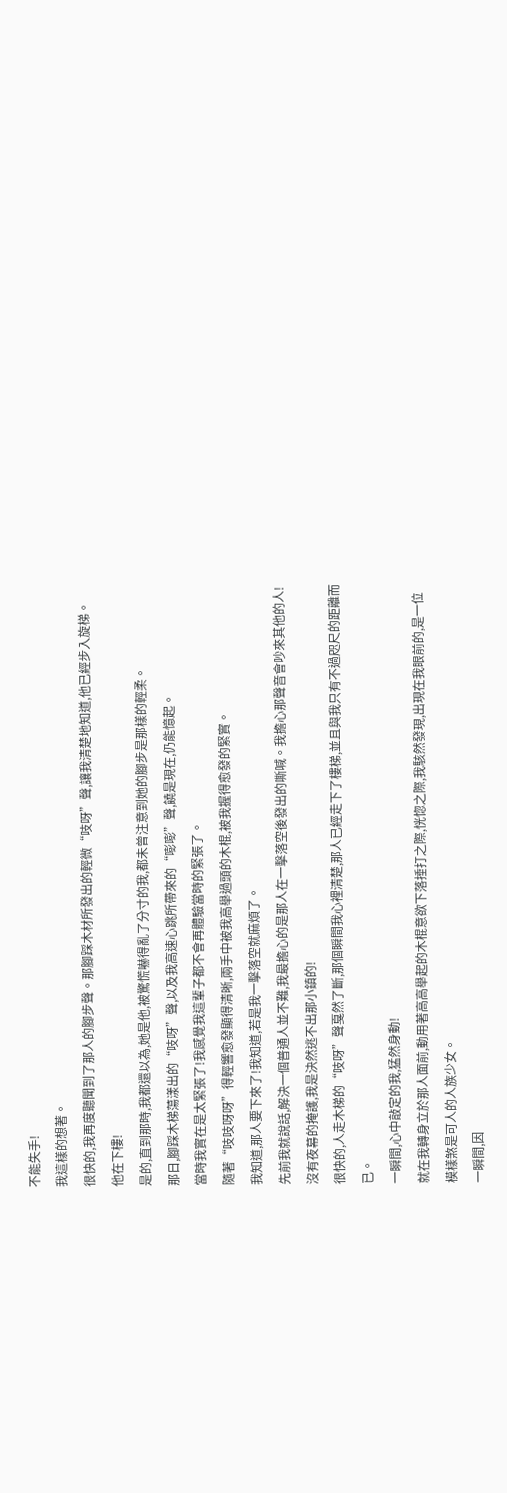不能失手!
我這樣的想著。
很快的,我再度聽聞到了那人的腳步聲。那腳踩木材所發出的輕微“吱呀”聲,讓我清楚地知道,他已經步入旋梯。
他在下樓!
是的,直到那時,我都還以為,她是他,被驚慌嚇得亂了分寸的我,都未曾注意到她的腳步是那樣的輕柔。
那日,腳踩木梯蕩漾出的“吱呀”聲,以及我高速心跳所帶來的“嘭嘭”聲,饒是現在,仍能憶起。
當時我實在是太緊張了!我感覺我這輩子都不會再體驗當時的緊張了。
隨著“吱吱呀呀”得輕響愈發顯得清晰,兩手中被我高舉過頭的木棍,被我握得愈發的緊實。
我知道,那人要下來了!我知道,若是我一擊落空就麻煩了。
先前我就說話,解決一個普通人並不難,我最擔心的是那人在一擊落空後發出的嘶喊。我擔心那聲音會吵來其他的人!
沒有夜幕的掩護,我是決然逃不出那小鎮的!
很快的,人走木梯的“吱呀”聲戛然了斷,那個瞬間我心裡清楚,那人已經走下了樓梯,並且與我只有不過咫尺的距離而已。
一瞬間,心中敲定的我,猛然身動!
就在我轉身立於那人面前,動用著高高舉起的木棍意欲下落捶打之際,恍惚之際,我駭然發現,出現在我眼前的,是一位模樣煞是可人的人族少女。
一瞬間,因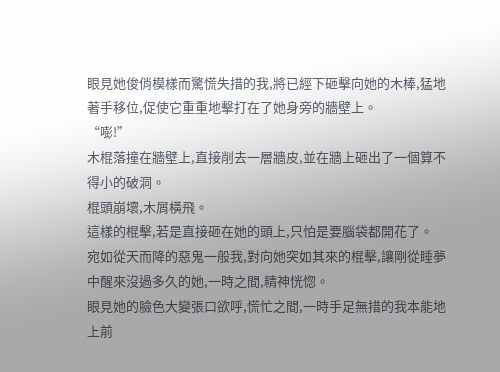眼見她俊俏模樣而驚慌失措的我,將已經下砸擊向她的木棒,猛地著手移位,促使它重重地擊打在了她身旁的牆壁上。
“嘭!”
木棍落撞在牆壁上,直接削去一層牆皮,並在牆上砸出了一個算不得小的破洞。
棍頭崩壞,木屑橫飛。
這樣的棍擊,若是直接砸在她的頭上,只怕是要腦袋都開花了。
宛如從天而降的惡鬼一般我,對向她突如其來的棍擊,讓剛從睡夢中醒來沒過多久的她,一時之間,精神恍惚。
眼見她的臉色大變張口欲呼,慌忙之間,一時手足無措的我本能地上前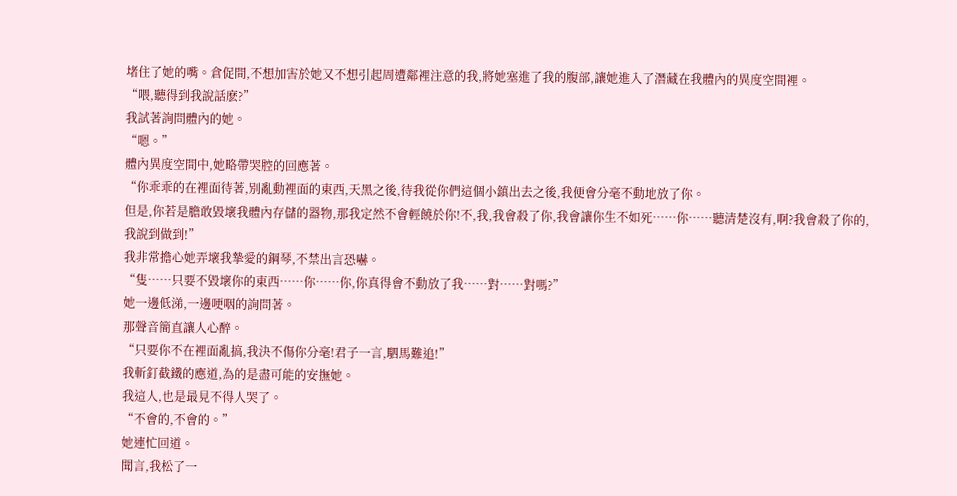堵住了她的嘴。倉促間,不想加害於她又不想引起周遭鄰裡注意的我,將她塞進了我的腹部,讓她進入了潛藏在我體內的異度空間裡。
“喂,聽得到我說話麽?”
我試著詢問體內的她。
“嗯。”
體內異度空間中,她略帶哭腔的回應著。
“你乖乖的在裡面待著,別亂動裡面的東西,天黑之後,待我從你們這個小鎮出去之後,我便會分毫不動地放了你。
但是,你若是膽敢毀壞我體內存儲的器物,那我定然不會輕饒於你!不,我,我會殺了你,我會讓你生不如死……你……聽清楚沒有,啊?我會殺了你的,我說到做到!”
我非常擔心她弄壞我摯愛的鋼琴,不禁出言恐嚇。
“隻……只要不毀壞你的東西……你……你,你真得會不動放了我……對……對嗎?”
她一邊低涕,一邊哽咽的詢問著。
那聲音簡直讓人心醉。
“只要你不在裡面亂搞,我決不傷你分毫!君子一言,駟馬難追!”
我斬釘截鐵的應道,為的是盡可能的安撫她。
我這人,也是最見不得人哭了。
“不會的,不會的。”
她連忙回道。
聞言,我松了一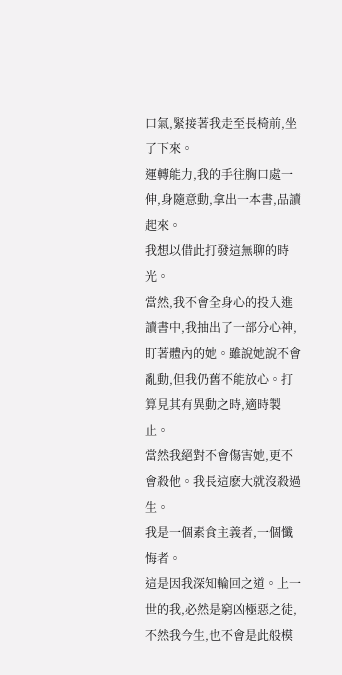口氣,緊接著我走至長椅前,坐了下來。
運轉能力,我的手往胸口處一伸,身隨意動,拿出一本書,品讀起來。
我想以借此打發這無聊的時光。
當然,我不會全身心的投入進讀書中,我抽出了一部分心神,盯著體內的她。雖說她說不會亂動,但我仍舊不能放心。打算見其有異動之時,適時製止。
當然我絕對不會傷害她,更不會殺他。我長這麽大就沒殺過生。
我是一個素食主義者,一個懺悔者。
這是因我深知輪回之道。上一世的我,必然是窮凶極惡之徒,不然我今生,也不會是此般模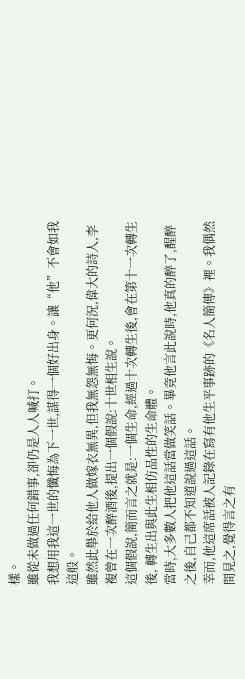樣。
雖從未做過任何錯事,卻仍是人人喊打。
我想用我這一世的懺悔為下一世,謀得一個好出身。讓“他”不會如我這般。
雖然此舉於給他人做嫁衣無異,但我無怨無悔。更何況,偉大的詩人,李複曾在一次醉酒後,提出一個假說:十世相生說。
這個假說,簡而言之就是:一個生命,經過十次轉生後,會在第十一次轉生後, 轉生出與此生相仿品性的生命體。
當時,大多數人把他這話當做笑話。畢竟他言此說時,他真的醉了,醒醉之後,自己都不知道說過這話。
幸而,他這席話被人記錄在寫有他生平事跡的《名人簡傳》裡。我偶然間見之,覺得言之有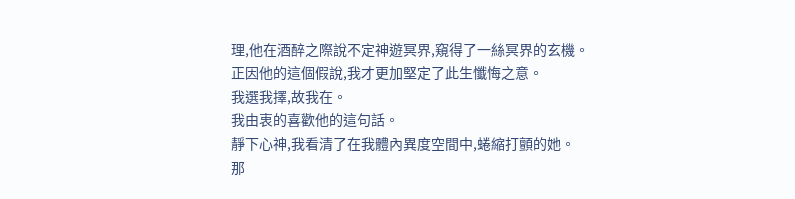理,他在酒醉之際說不定神遊冥界,窺得了一絲冥界的玄機。
正因他的這個假說,我才更加堅定了此生懺悔之意。
我選我擇,故我在。
我由衷的喜歡他的這句話。
靜下心神,我看清了在我體內異度空間中,蜷縮打顫的她。
那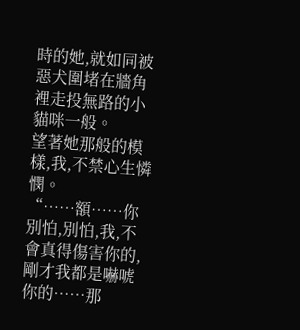時的她,就如同被惡犬圍堵在牆角裡走投無路的小貓咪一般。
望著她那般的模樣,我,不禁心生憐憫。
“……額……你別怕,別怕,我,不會真得傷害你的,剛才我都是嚇唬你的……那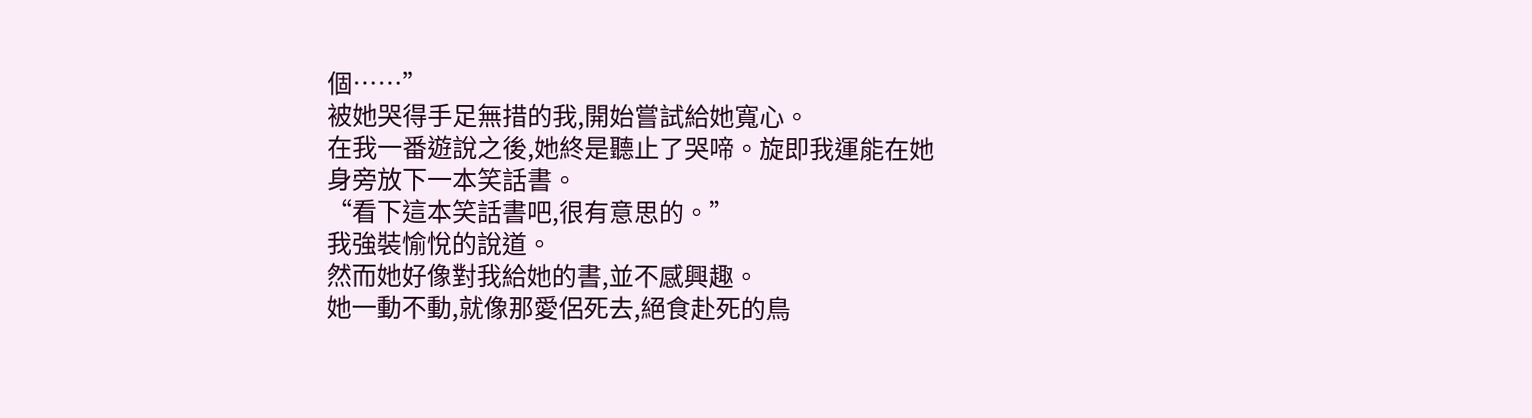個……”
被她哭得手足無措的我,開始嘗試給她寬心。
在我一番遊說之後,她終是聽止了哭啼。旋即我運能在她身旁放下一本笑話書。
“看下這本笑話書吧,很有意思的。”
我強裝愉悅的說道。
然而她好像對我給她的書,並不感興趣。
她一動不動,就像那愛侶死去,絕食赴死的鳥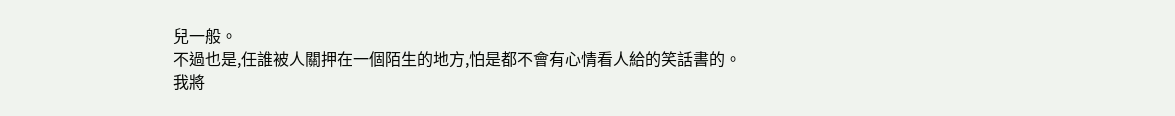兒一般。
不過也是,任誰被人關押在一個陌生的地方,怕是都不會有心情看人給的笑話書的。
我將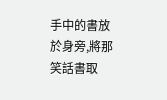手中的書放於身旁,將那笑話書取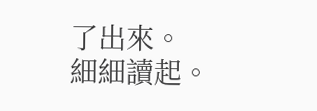了出來。
細細讀起。